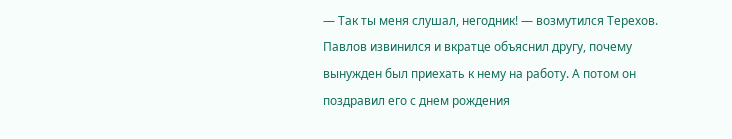— Так ты меня слушал, негодник! — возмутился Терехов.
Павлов извинился и вкратце объяснил другу, почему вынужден был приехать к нему на работу. А потом он поздравил его с днем рождения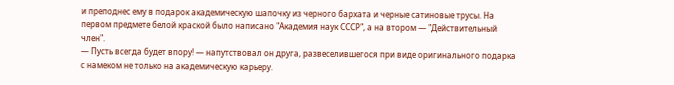и преподнес ему в подарок академическую шапочку из черного бархата и черные сатиновые трусы. На первом предмете белой краской было написано "Академия наук СССР", а на втором — "Действительный член".
— Пусть всегда будет впору! — напутствовал он друга, развеселившегося при виде оригинального подарка с намеком не только на академическую карьеру.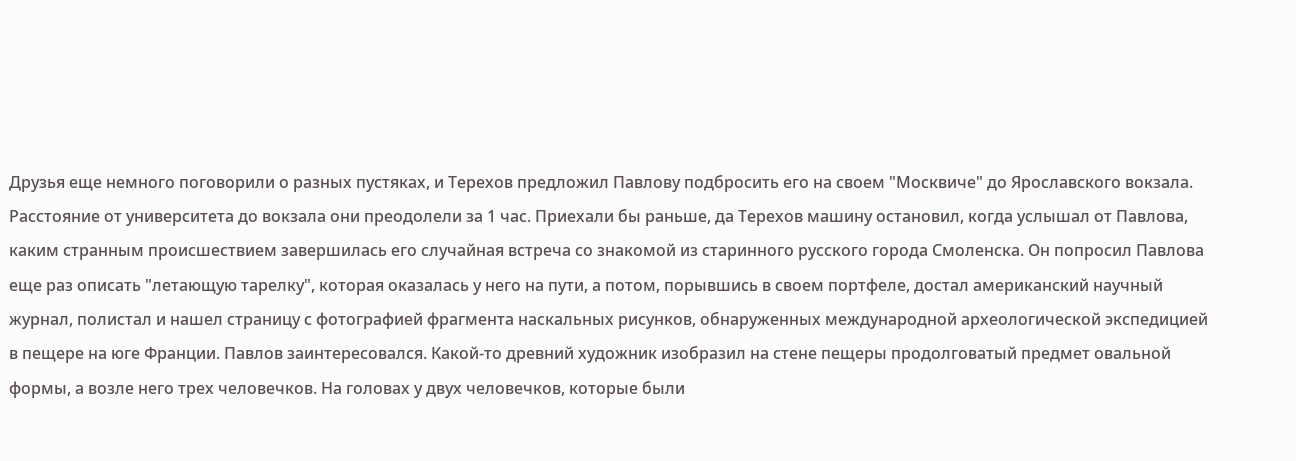Друзья еще немного поговорили о разных пустяках, и Терехов предложил Павлову подбросить его на своем "Москвиче" до Ярославского вокзала.
Расстояние от университета до вокзала они преодолели за 1 час. Приехали бы раньше, да Терехов машину остановил, когда услышал от Павлова, каким странным происшествием завершилась его случайная встреча со знакомой из старинного русского города Смоленска. Он попросил Павлова еще раз описать "летающую тарелку", которая оказалась у него на пути, а потом, порывшись в своем портфеле, достал американский научный журнал, полистал и нашел страницу с фотографией фрагмента наскальных рисунков, обнаруженных международной археологической экспедицией в пещере на юге Франции. Павлов заинтересовался. Какой-то древний художник изобразил на стене пещеры продолговатый предмет овальной формы, а возле него трех человечков. На головах у двух человечков, которые были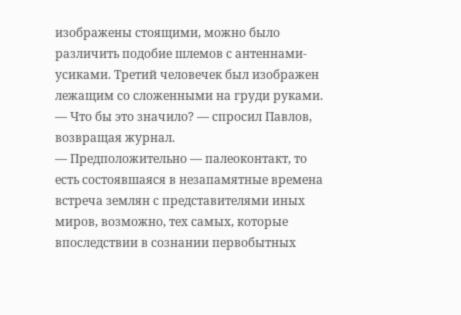изображены стоящими, можно было различить подобие шлемов с антеннами-усиками. Третий человечек был изображен лежащим со сложенными на груди руками.
— Что бы это значило? — спросил Павлов, возвращая журнал.
— Предположительно — палеоконтакт, то есть состоявшаяся в незапамятные времена встреча землян с представителями иных миров, возможно, тех самых, которые впоследствии в сознании первобытных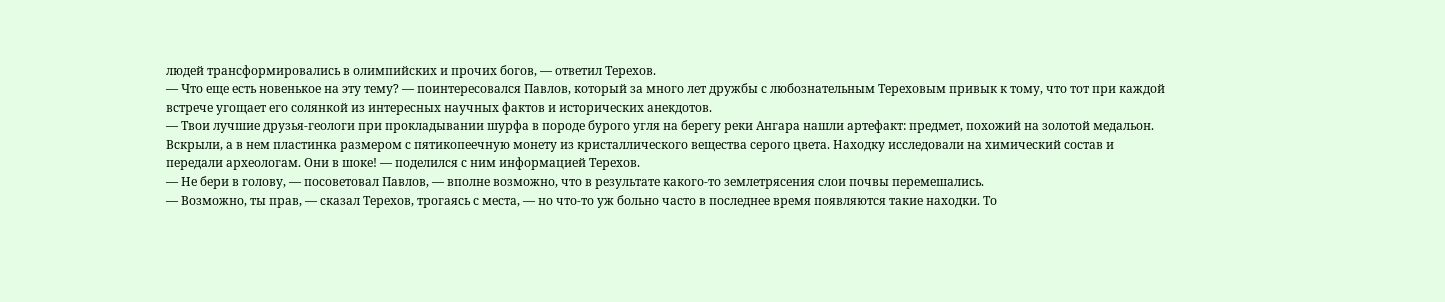людей трансформировались в олимпийских и прочих богов, — ответил Терехов.
— Что еще есть новенькое на эту тему? — поинтересовался Павлов, который за много лет дружбы с любознательным Тереховым привык к тому, что тот при каждой встрече угощает его солянкой из интересных научных фактов и исторических анекдотов.
— Твои лучшие друзья-геологи при прокладывании шурфа в породе бурого угля на берегу реки Ангара нашли артефакт: предмет, похожий на золотой медальон. Вскрыли, а в нем пластинка размером с пятикопеечную монету из кристаллического вещества серого цвета. Находку исследовали на химический состав и передали археологам. Они в шоке! — поделился с ним информацией Терехов.
— Не бери в голову, — посоветовал Павлов, — вполне возможно, что в результате какого-то землетрясения слои почвы перемешались.
— Возможно, ты прав, — сказал Терехов, трогаясь с места, — но что-то уж больно часто в последнее время появляются такие находки. То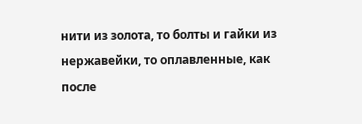нити из золота, то болты и гайки из нержавейки, то оплавленные, как после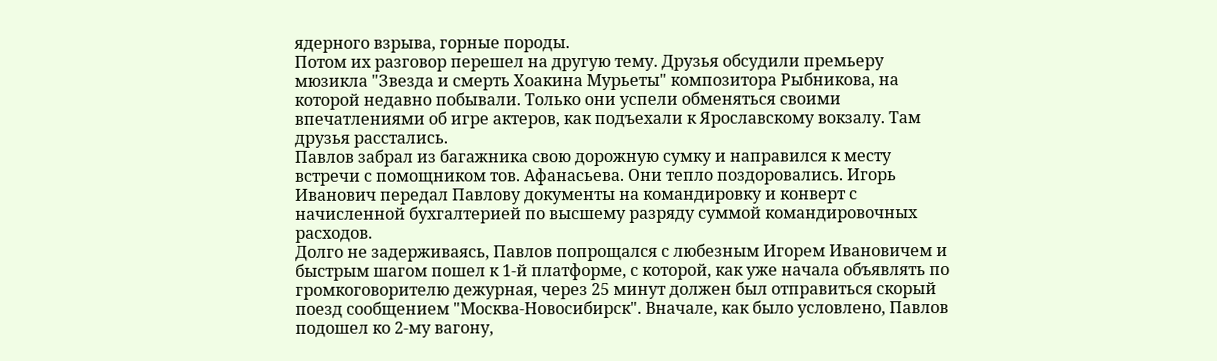ядерного взрыва, горные породы.
Потом их разговор перешел на другую тему. Друзья обсудили премьеру мюзикла "Звезда и смерть Хоакина Мурьеты" композитора Рыбникова, на которой недавно побывали. Только они успели обменяться своими впечатлениями об игре актеров, как подъехали к Ярославскому вокзалу. Там друзья расстались.
Павлов забрал из багажника свою дорожную сумку и направился к месту встречи с помощником тов. Афанасьева. Они тепло поздоровались. Игорь Иванович передал Павлову документы на командировку и конверт с начисленной бухгалтерией по высшему разряду суммой командировочных расходов.
Долго не задерживаясь, Павлов попрощался с любезным Игорем Ивановичем и быстрым шагом пошел к 1-й платформе, с которой, как уже начала объявлять по громкоговорителю дежурная, через 25 минут должен был отправиться скорый поезд сообщением "Москва-Новосибирск". Вначале, как было условлено, Павлов подошел ко 2-му вагону,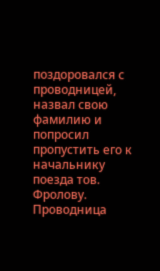поздоровался с проводницей, назвал свою фамилию и попросил пропустить его к начальнику поезда тов. Фролову. Проводница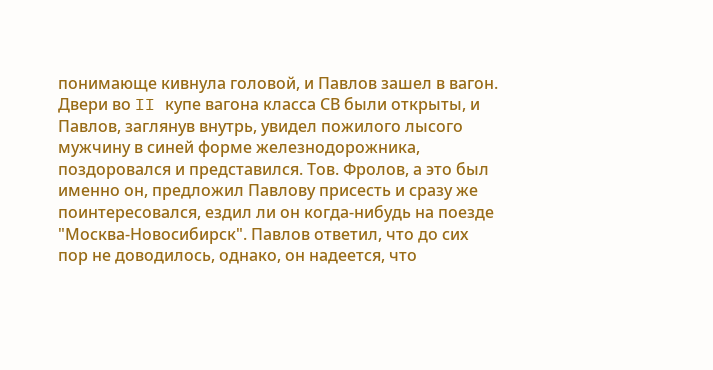понимающе кивнула головой, и Павлов зашел в вагон.
Двери во II купе вагона класса СВ были открыты, и Павлов, заглянув внутрь, увидел пожилого лысого мужчину в синей форме железнодорожника, поздоровался и представился. Тов. Фролов, а это был именно он, предложил Павлову присесть и сразу же поинтересовался, ездил ли он когда-нибудь на поезде "Москва-Новосибирск". Павлов ответил, что до сих пор не доводилось, однако, он надеется, что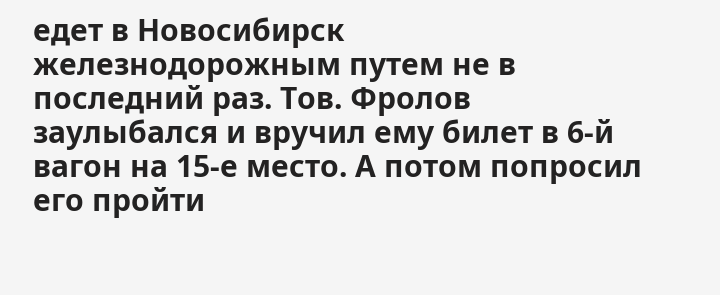едет в Новосибирск железнодорожным путем не в последний раз. Тов. Фролов заулыбался и вручил ему билет в 6-й вагон на 15-е место. А потом попросил его пройти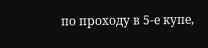по проходу в 5-е купе,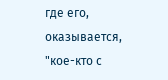где его, оказывается, "кое-кто с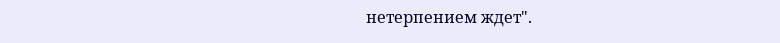нетерпением ждет".